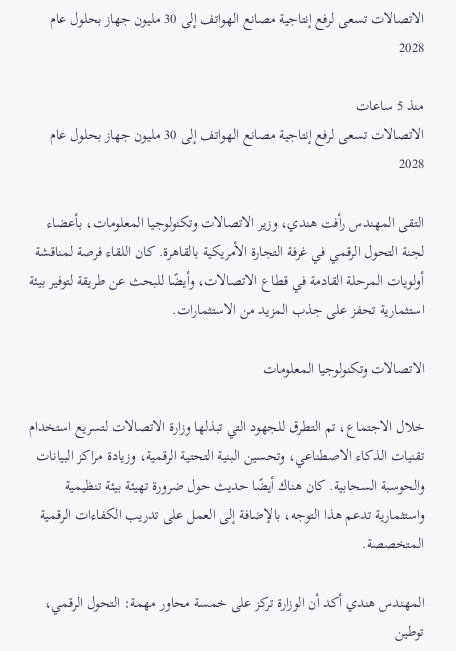الاتصالات تسعى لرفع إنتاجية مصانع الهواتف إلى 30 مليون جهاز بحلول عام 2028

منذ 5 ساعات
الاتصالات تسعى لرفع إنتاجية مصانع الهواتف إلى 30 مليون جهاز بحلول عام 2028

التقى المهندس رأفت هندي، وزير الاتصالات وتكنولوجيا المعلومات، بأعضاء لجنة التحول الرقمي في غرفة التجارة الأمريكية بالقاهرة. كان اللقاء فرصة لمناقشة أولويات المرحلة القادمة في قطاع الاتصالات، وأيضًا للبحث عن طريقة لتوفير بيئة استثمارية تحفز على جذب المزيد من الاستثمارات.

الاتصالات وتكنولوجيا المعلومات

خلال الاجتماع، تم التطرق للجهود التي تبذلها وزارة الاتصالات لتسريع استخدام تقنيات الذكاء الاصطناعي، وتحسين البنية التحتية الرقمية، وزيادة مراكز البيانات والحوسبة السحابية. كان هناك أيضًا حديث حول ضرورة تهيئة بيئة تنظيمية واستثمارية تدعم هذا التوجه، بالإضافة إلى العمل على تدريب الكفاءات الرقمية المتخصصة.

المهندس هندي أكد أن الوزارة تركز على خمسة محاور مهمة: التحول الرقمي، توطين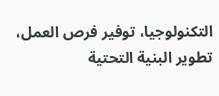التكنولوجيا، توفير فرص العمل، تطوير البنية التحتية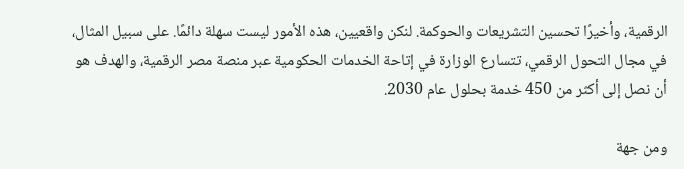الرقمية، وأخيرًا تحسين التشريعات والحوكمة. لنكن واقعيين، هذه الأمور ليست سهلة دائمًا. على سبيل المثال، في مجال التحول الرقمي، تتسارع الوزارة في إتاحة الخدمات الحكومية عبر منصة مصر الرقمية، والهدف هو أن نصل إلى أكثر من 450 خدمة بحلول عام 2030.

ومن جهة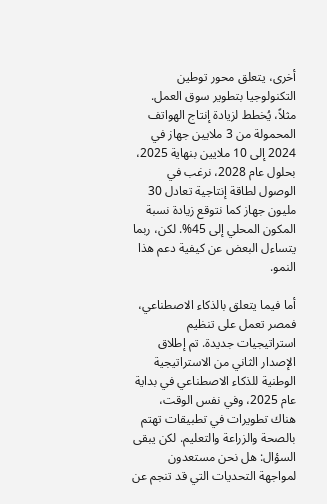أخرى، يتعلق محور توطين التكنولوجيا بتطوير سوق العمل. مثلاً، يُخطط لزيادة إنتاج الهواتف المحمولة من 3 ملايين جهاز في 2024 إلى 10 ملايين بنهاية 2025، بحلول عام 2028، نرغب في الوصول لطاقة إنتاجية تعادل 30 مليون جهاز كما نتوقع زيادة نسبة المكون المحلي إلى 45%. لكن، ربما يتساءل البعض عن كيفية دعم هذا النمو.

أما فيما يتعلق بالذكاء الاصطناعي، فمصر تعمل على تنظيم استراتيجيات جديدة. تم إطلاق الإصدار الثاني من الاستراتيجية الوطنية للذكاء الاصطناعي في بداية عام 2025، وفي نفس الوقت، هناك تطويرات في تطبيقات تهتم بالصحة والزراعة والتعليم. لكن يبقى السؤال: هل نحن مستعدون لمواجهة التحديات التي قد تنجم عن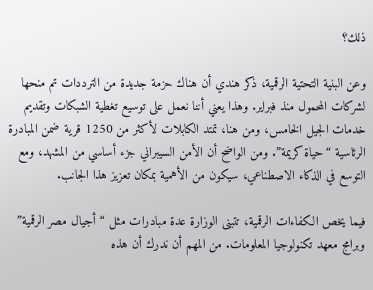ذلك؟

وعن البنية التحتية الرقمية، ذكر هندي أن هناك حزمة جديدة من الترددات تم منحها لشركات المحمول منذ فبراير. وهذا يعني أننا نعمل على توسيع تغطية الشبكات وتقديم خدمات الجيل الخامس، ومن هنا، تمتد الكابلات لأكثر من 1250 قرية ضمن المبادرة الرئاسية “حياة كريمة”. ومن الواضح أن الأمن السيبراني جزء أساسي من المشهد، ومع التوسع في الذكاء الاصطناعي، سيكون من الأهمية بمكان تعزيز هذا الجانب.

فيما يخص الكفاءات الرقمية، تتبنى الوزارة عدة مبادرات مثل “أجيال مصر الرقمية” وبرامج معهد تكنولوجيا المعلومات. من المهم أن ندرك أن هذه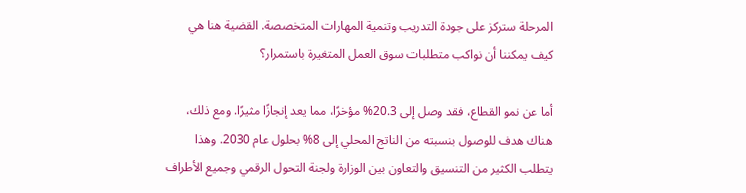المرحلة ستركز على جودة التدريب وتنمية المهارات المتخصصة. القضية هنا هي كيف يمكننا أن نواكب متطلبات سوق العمل المتغيرة باستمرار؟

أما عن نمو القطاع، فقد وصل إلى 20.3% مؤخرًا، مما يعد إنجازًا مثيرًا. ومع ذلك، هناك هدف للوصول بنسبته من الناتج المحلي إلى 8% بحلول عام 2030. وهذا يتطلب الكثير من التنسيق والتعاون بين الوزارة ولجنة التحول الرقمي وجميع الأطراف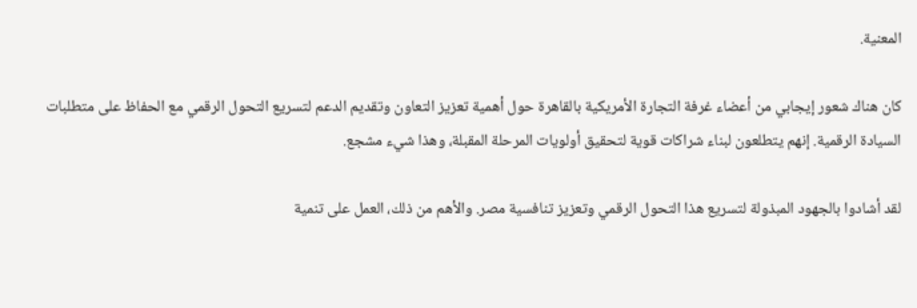المعنية.

كان هناك شعور إيجابي من أعضاء غرفة التجارة الأمريكية بالقاهرة حول أهمية تعزيز التعاون وتقديم الدعم لتسريع التحول الرقمي مع الحفاظ على متطلبات السيادة الرقمية. إنهم يتطلعون لبناء شراكات قوية لتحقيق أولويات المرحلة المقبلة، وهذا شيء مشجع.

لقد أشادوا بالجهود المبذولة لتسريع هذا التحول الرقمي وتعزيز تنافسية مصر. والأهم من ذلك، العمل على تنمية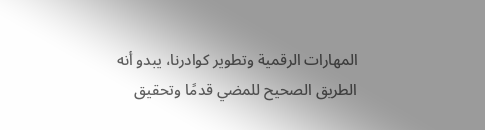المهارات الرقمية وتطوير كوادرنا، يبدو أنه الطريق الصحيح للمضي قدمًا وتحقيق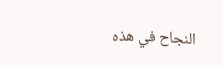النجاح في هذه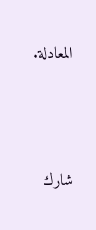المعادلة.




شارك